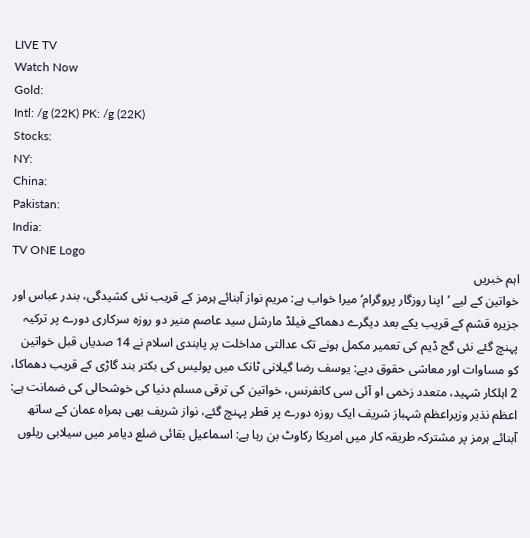LIVE TV
Watch Now
Gold:
Intl: /g (22K) PK: /g (22K)
Stocks:
NY:
China:
Pakistan:
India:
TV ONE Logo
اہم خبریں
خواتین کے لیے ’اپنا روزگار پروگرام‘ میرا خواب ہے: مریم نواز آبنائے ہرمز کے قریب نئی کشیدگی، بندر عباس اور جزیرہ قشم کے قریب یکے بعد دیگرے دھماکے فیلڈ مارشل سید عاصم منیر دو روزہ سرکاری دورے پر ترکیہ پہنچ گئے نئی گج ڈیم کی تعمیر مکمل ہونے تک عدالتی مداخلت پر پابندی اسلام نے 14 صدیاں قبل خواتین کو مساوات اور معاشی حقوق دیے: یوسف رضا گیلانی ٹانک میں پولیس کی بکتر بند گاڑی کے قریب دھماکا، 2 اہلکار شہید، متعدد زخمی او آئی سی کانفرنس، خواتین کی ترقی مسلم دنیا کی خوشحالی کی ضمانت ہے: اعظم نذیر وزیراعظم شہباز شریف ایک روزہ دورے پر قطر پہنچ گئے، نواز شریف بھی ہمراہ عمان کے ساتھ آبنائے ہرمز پر مشترکہ طریقہ کار میں امریکا رکاوٹ بن رہا ہے: اسماعیل بقائی ضلع دیامر میں سیلابی ریلوں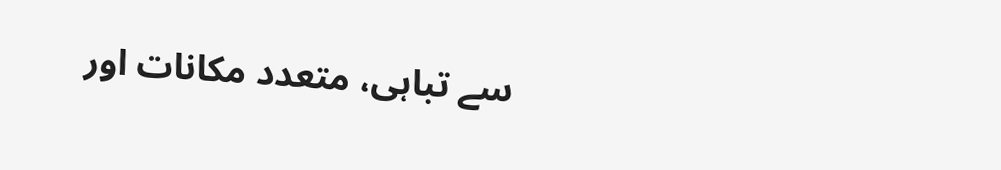سے تباہی، متعدد مکانات اور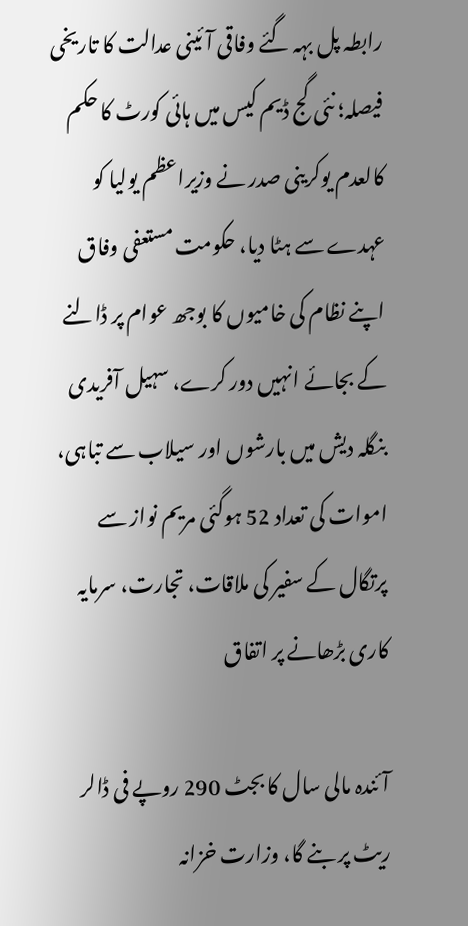رابطہ پل بہہ گئے وفاقی آئینی عدالت کا تاریخی فیصلہ؛ نئی گج ڈیم کیس میں ہائی کورٹ کا حکم کالعدم یوکرینی صدر نے وزیراعظم یولیا کو عہدے سے ہٹا دیا، حکومت مستعفی وفاق اپنے نظام کی خامیوں کا بوجھ عوام پر ڈالنے کے بجائے انہیں دور کرے، سہیل آفریدی بنگلہ دیش میں بارشوں اور سیلاب سے تباہی، اموات کی تعداد 52 ہوگئی مریم نواز سے پرتگال کے سفیر کی ملاقات، تجارت، سرمایہ کاری بڑھانے پر اتفاق

آئندہ مالی سال کا بجٹ 290 روپے فی ڈالر ریٹ پر بنے گا، وزارت خزانہ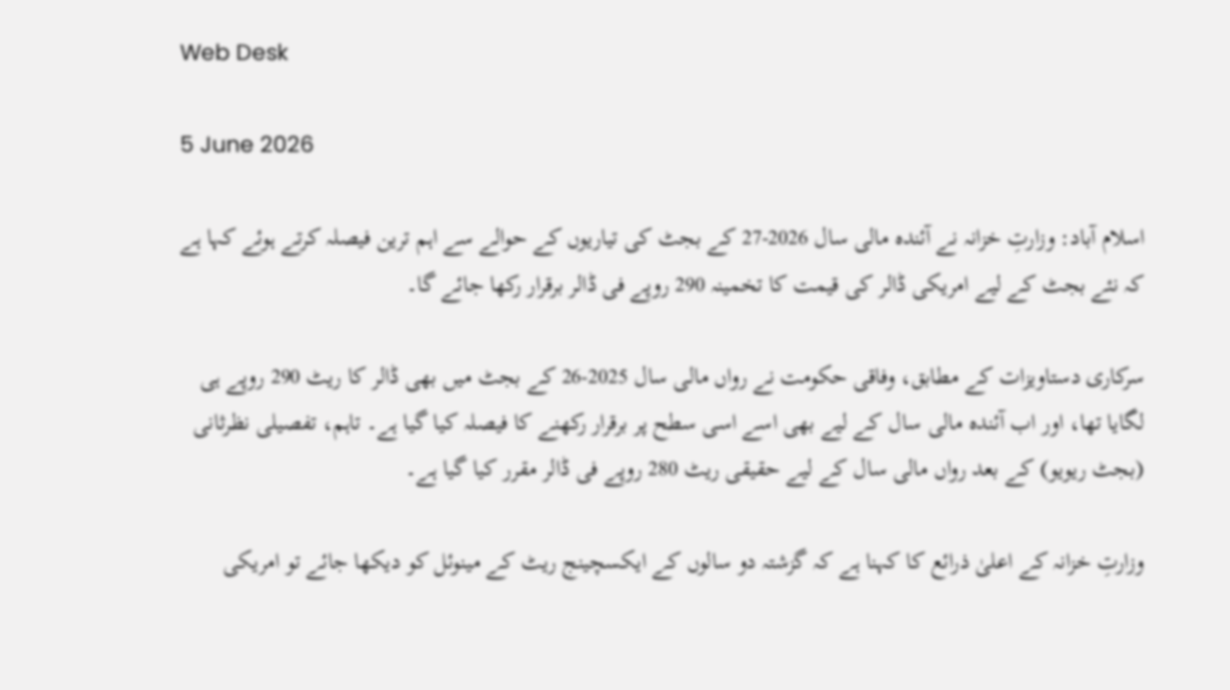Web Desk

5 June 2026

اسلام آباد: وزارتِ خزانہ نے آئندہ مالی سال 2026-27 کے بجٹ کی تیاریوں کے حوالے سے اہم ترین فیصلہ کرتے ہوئے کہا ہے کہ نئے بجٹ کے لیے امریکی ڈالر کی قیمت کا تخمینہ 290 روپے فی ڈالر برقرار رکھا جائے گا۔

سرکاری دستاویزات کے مطابق، وفاقی حکومت نے رواں مالی سال 2025-26 کے بجٹ میں بھی ڈالر کا ریٹ 290 روپے ہی لگایا تھا، اور اب آئندہ مالی سال کے لیے بھی اسے اسی سطح پر برقرار رکھنے کا فیصلہ کیا گیا ہے۔ تاہم، تفصیلی نظرثانی (بجٹ ریویو) کے بعد رواں مالی سال کے لیے حقیقی ریٹ 280 روپے فی ڈالر مقرر کیا گیا ہے۔

وزارتِ خزانہ کے اعلیٰ ذرائع کا کہنا ہے کہ گزشتہ دو سالوں کے ایکسچینج ریٹ کے مینوئل کو دیکھا جائے تو امریکی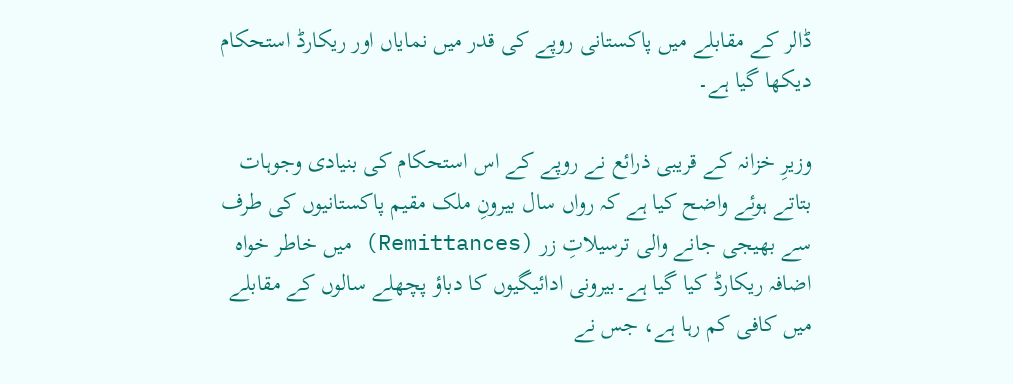ڈالر کے مقابلے میں پاکستانی روپے کی قدر میں نمایاں اور ریکارڈ استحکام دیکھا گیا ہے۔

وزیرِ خزانہ کے قریبی ذرائع نے روپے کے اس استحکام کی بنیادی وجوہات بتاتے ہوئے واضح کیا ہے کہ رواں سال بیرونِ ملک مقیم پاکستانیوں کی طرف سے بھیجی جانے والی ترسیلاتِ زر (Remittances) میں خاطر خواہ اضافہ ریکارڈ کیا گیا ہے۔بیرونی ادائیگیوں کا دباؤ پچھلے سالوں کے مقابلے میں کافی کم رہا ہے، جس نے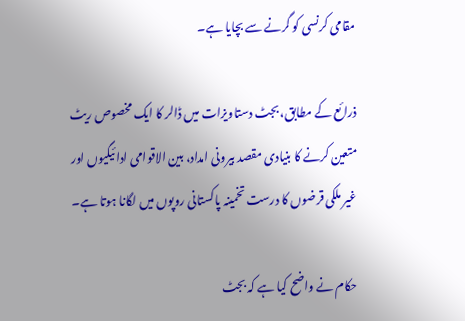مقامی کرنسی کو گرنے سے بچایا ہے۔

ذرائع کے مطابق، بجٹ دستاویزات میں ڈالر کا ایک مخصوص ریٹ متعین کرنے کا بنیادی مقصد بیرونی امداد، بین الاقوامی ادائیگیوں اور غیر ملکی قرضوں کا درست تخمینہ پاکستانی روپوں میں لگانا ہوتا ہے۔

حکام نے واضح کیا ہے کہ بجٹ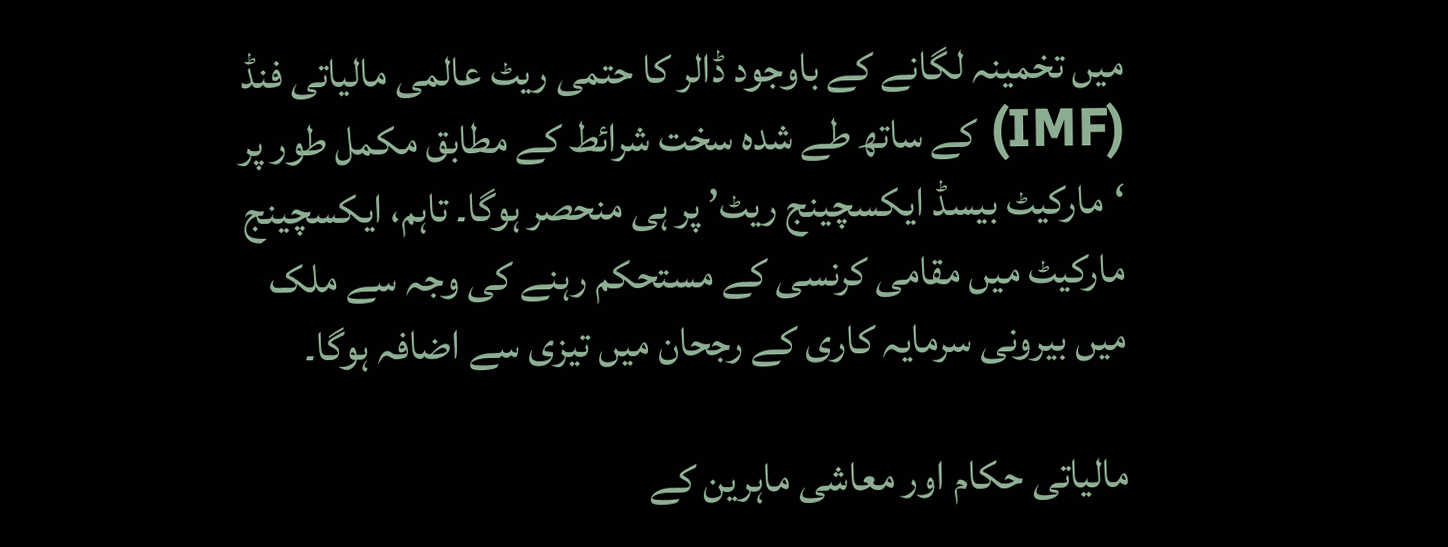میں تخمینہ لگانے کے باوجود ڈالر کا حتمی ریٹ عالمی مالیاتی فنڈ (IMF) کے ساتھ طے شدہ سخت شرائط کے مطابق مکمل طور پر ‘مارکیٹ بیسڈ ایکسچینج ریٹ’ پر ہی منحصر ہوگا۔ تاہم، ایکسچینج مارکیٹ میں مقامی کرنسی کے مستحکم رہنے کی وجہ سے ملک میں بیرونی سرمایہ کاری کے رجحان میں تیزی سے اضافہ ہوگا۔

مالیاتی حکام اور معاشی ماہرین کے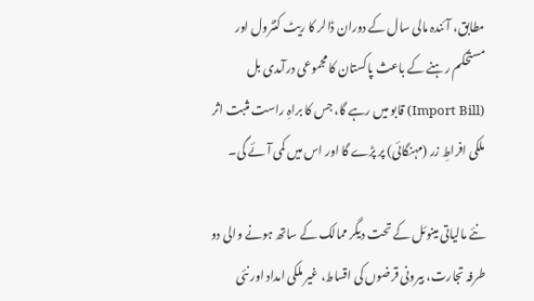مطابق، آئندہ مالی سال کے دوران ڈالر کا ریٹ کنٹرول اور مستحکم رہنے کے باعث پاکستان کا مجموعی درآمدی بل (Import Bill) قابو میں رہے گا، جس کا براہِ راست مثبت اثر ملکی افراطِ زر (مہنگائی) پر پڑے گا اور اس میں کمی آئے گی۔

نئے مالیاتی مینوئل کے تحت دیگر ممالک کے ساتھ ہونے والی دو طرفہ تجارت، بیرونی قرضوں کی اقساط، غیر ملکی امداد اور نئی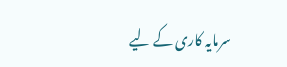سرمایہ کاری کے لیے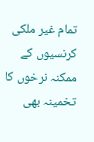تمام غیر ملکی کرنسیوں کے ممکنہ نرخوں کا تخمینہ بھی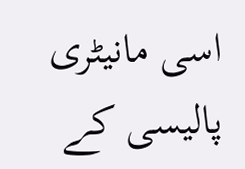اسی مانیٹری پالیسی کے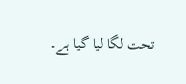تحت لگا لیا گیا ہے۔